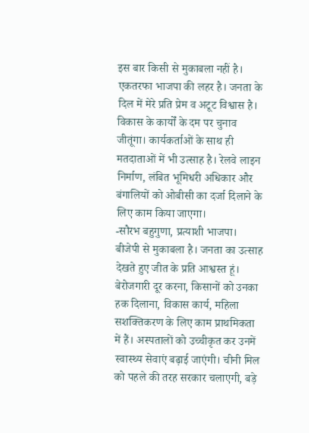इस बार किसी से मुकाबला नहीं है। एकतरफा भाजपा की लहर है। जनता के दिल में मेरे प्रति प्रेम व अटूट विश्वास है। विकास के कार्यों के दम पर चुनाव जीतूंगा। कार्यकर्ताओं के साथ ही मतदाताओं में भी उत्साह है। रेलवे लाइन निर्माण, लंबित भूमिधरी अधिकार और बंगालियों को ओबीसी का दर्जा दिलाने के लिए काम किया जाएगा।
-सौरभ बहुगुणा, प्रत्याशी भाजपा।
बीजेपी से मुकाबला है। जनता का उत्साह देखते हुए जीत के प्रति आश्वस्त हूं। बेरोजगारी दूर करना, किसानों को उनका हक दिलाना, विकास कार्य, महिला सशक्तिकरण के लिए काम प्राथमिकता में हैं। अस्पतालों को उच्चीकृत कर उनमें स्वास्थ्य सेवाएं बढ़ाई जाएंगी। चीनी मिल को पहले की तरह सरकार चलाएगी, बड़े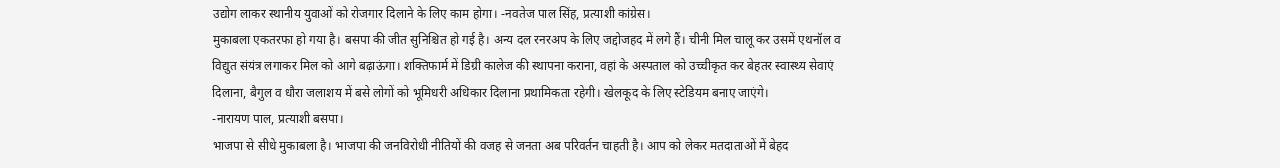उद्योग लाकर स्थानीय युवाओं को रोजगार दिलाने के लिए काम होगा। -नवतेज पाल सिंह, प्रत्याशी कांग्रेस।
मुकाबला एकतरफा हो गया है। बसपा की जीत सुनिश्चित हो गई है। अन्य दल रनरअप के लिए जद्दोजहद में लगे हैं। चीनी मिल चालू कर उसमें एथनॉल व विद्युत संयंत्र लगाकर मिल को आगे बढ़ाऊंगा। शक्तिफार्म में डिग्री कालेज की स्थापना कराना, वहां के अस्पताल को उच्चीकृत कर बेहतर स्वास्थ्य सेवाएं दिलाना, बैगुल व धौरा जलाशय में बसे लोगों को भूमिधरी अधिकार दिलाना प्रथामिकता रहेगी। खेलकूद के लिए स्टेडियम बनाए जाएंगे।
-नारायण पाल, प्रत्याशी बसपा।
भाजपा से सीधे मुकाबला है। भाजपा की जनविरोधी नीतियों की वजह से जनता अब परिवर्तन चाहती है। आप को लेकर मतदाताओं में बेहद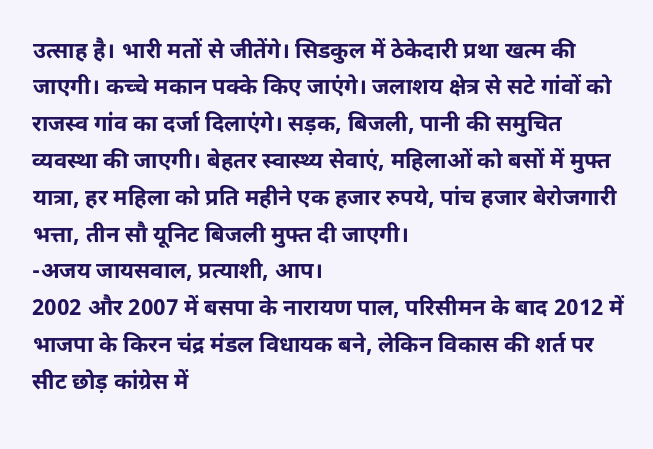उत्साह है। भारी मतों से जीतेंगे। सिडकुल में ठेकेदारी प्रथा खत्म की जाएगी। कच्चे मकान पक्के किए जाएंगे। जलाशय क्षेत्र से सटे गांवों को राजस्व गांव का दर्जा दिलाएंगे। सड़क, बिजली, पानी की समुचित व्यवस्था की जाएगी। बेहतर स्वास्थ्य सेवाएं, महिलाओं को बसों में मुफ्त यात्रा, हर महिला को प्रति महीने एक हजार रुपये, पांच हजार बेरोजगारी भत्ता, तीन सौ यूनिट बिजली मुफ्त दी जाएगी।
-अजय जायसवाल, प्रत्याशी, आप।
2002 और 2007 में बसपा के नारायण पाल, परिसीमन के बाद 2012 में भाजपा के किरन चंद्र मंडल विधायक बने, लेकिन विकास की शर्त पर सीट छोड़ कांग्रेस में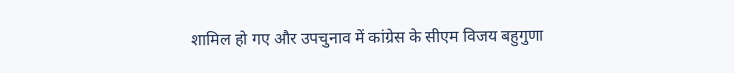शामिल हो गए और उपचुनाव में कांग्रेस के सीएम विजय बहुगुणा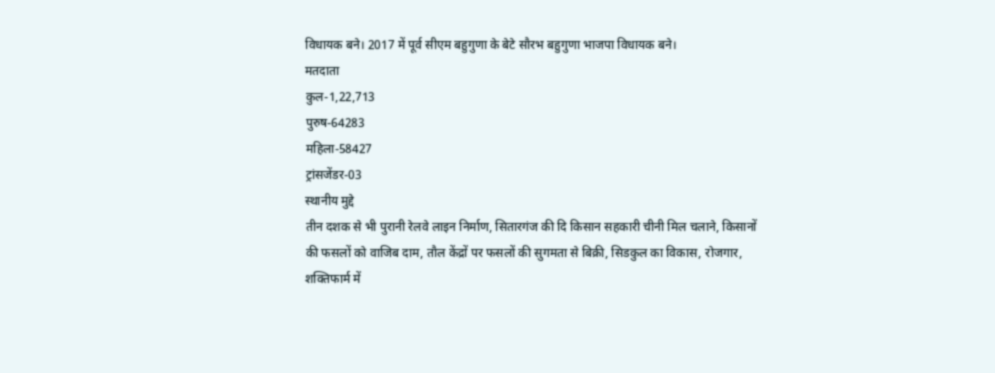विधायक बने। 2017 में पूर्व सीएम बहुगुणा के बेटे सौरभ बहुगुणा भाजपा विधायक बने।
मतदाता
कुल-1,22,713
पुरुष-64283
महिला-58427
ट्रांसजेंडर-03
स्थानीय मुद्दे
तीन दशक से भी पुरानी रेलवे लाइन निर्माण, सितारगंज की दि किसान सहकारी चीनी मिल चलाने, किसानों की फसलों को वाजिब दाम, तौल केंद्रों पर फसलों की सुगमता से बिक्री, सिडकुल का विकास, रोजगार, शक्तिफार्म में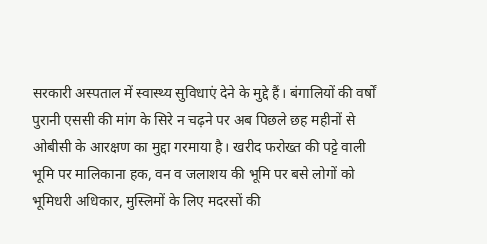सरकारी अस्पताल में स्वास्थ्य सुविधाएं देने के मुद्दे हैं। बंगालियों की वर्षों पुरानी एससी की मांग के सिरे न चढ़ने पर अब पिछले छह महीनों से ओबीसी के आरक्षण का मुद्दा गरमाया है। खरीद फरोख्त की पट्टे वाली भूमि पर मालिकाना हक, वन व जलाशय की भूमि पर बसे लोगों को भूमिधरी अधिकार, मुस्लिमों के लिए मदरसों की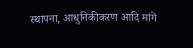स्थापना, आधुनिकीकरण आदि मांगें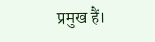प्रमुख हैं।